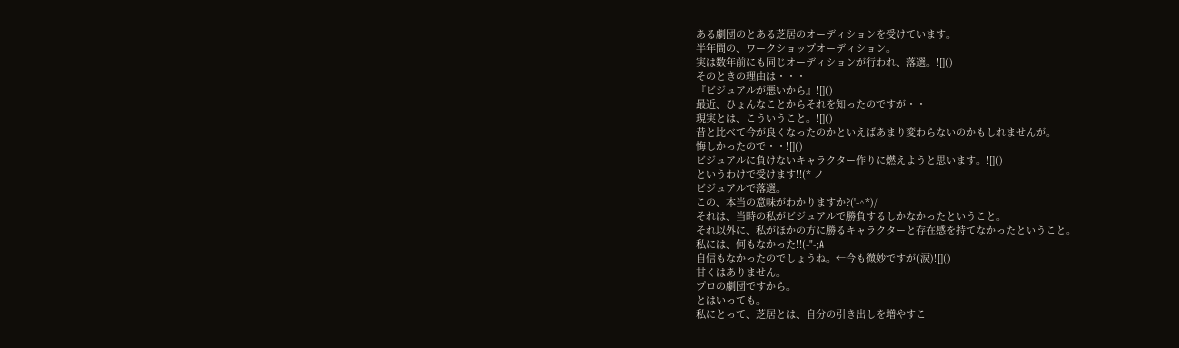ある劇団のとある芝居のオーディションを受けています。
半年間の、ワークショップオーディション。
実は数年前にも同じオーディションが行われ、落選。![]()
そのときの理由は・・・
『ビジュアルが悪いから』![]()
最近、ひょんなことからそれを知ったのですが・・
現実とは、こういうこと。![]()
昔と比べて今が良くなったのかといえばあまり変わらないのかもしれませんが。
悔しかったので・・![]()
ビジュアルに負けないキャラクター作りに燃えようと思います。![]()
というわけで受けます!!(* ノ
ビジュアルで落選。
この、本当の意味がわかりますか?('-^*)/
それは、当時の私がビジュアルで勝負するしかなかったということ。
それ以外に、私がほかの方に勝るキャラクターと存在感を持てなかったということ。
私には、何もなかった!!(-"-;A
自信もなかったのでしょうね。←今も微妙ですが(涙)![]()
甘くはありません。
プロの劇団ですから。
とはいっても。
私にとって、芝居とは、自分の引き出しを増やすこ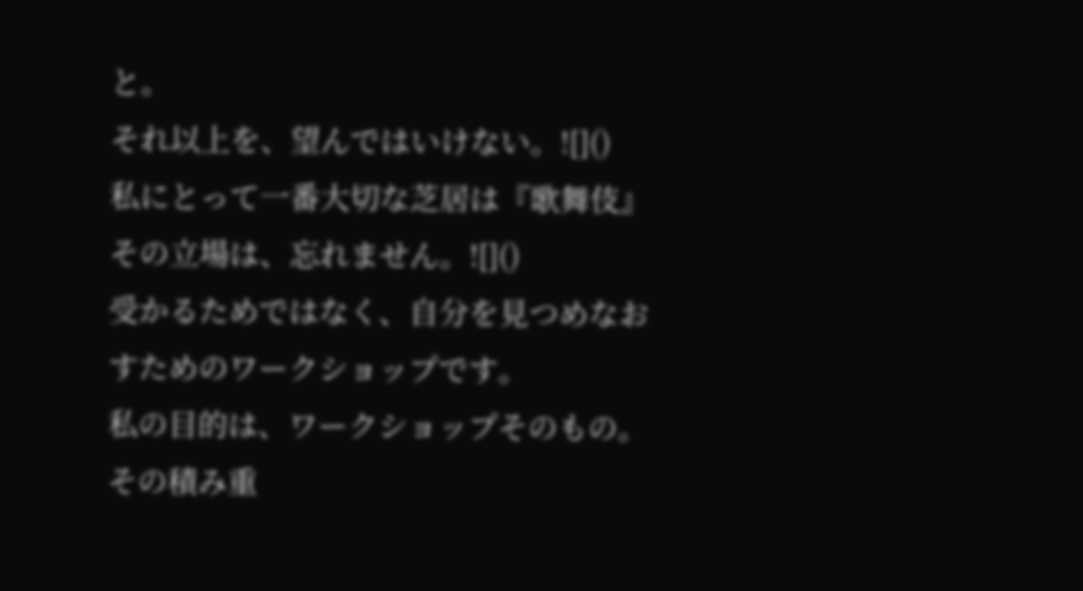と。
それ以上を、望んではいけない。![]()
私にとって一番大切な芝居は『歌舞伎』
その立場は、忘れません。![]()
受かるためではなく、自分を見つめなおすためのワークショップです。
私の目的は、ワークショップそのもの。
その積み重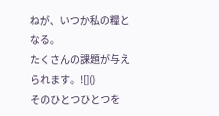ねが、いつか私の糧となる。
たくさんの課題が与えられます。![]()
そのひとつひとつを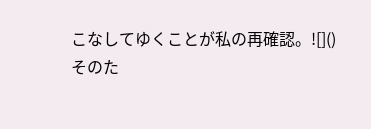こなしてゆくことが私の再確認。![]()
そのた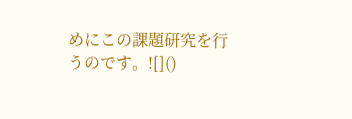めにこの課題研究を行うのです。![]()